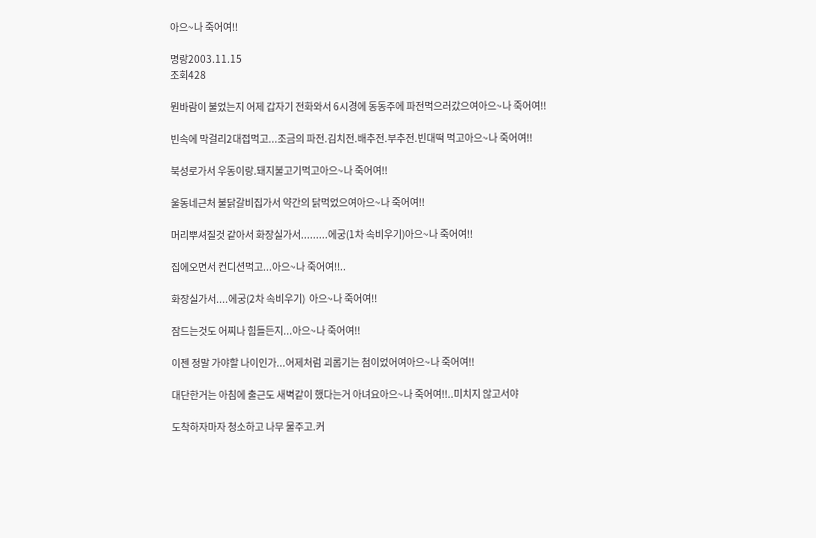아으~나 죽어여!!

명랑2003.11.15
조회428

뭔바람이 불었는지 어제 갑자기 전화와서 6시경에 동동주에 파전먹으러갔으여아으~나 죽어여!!

빈속에 막걸리2대접먹고...조금의 파전.김치전.배추전.부추전.빈대떡 먹고아으~나 죽어여!!

북성로가서 우동이랑.돼지불고기먹고아으~나 죽어여!!

울동네근처 불닭갈비집가서 약간의 닭먹었으여아으~나 죽어여!!

머리뿌셔질것 같아서 화장실가서.........에궁(1차 속비우기)아으~나 죽어여!!

집에오면서 컨디션먹고...아으~나 죽어여!!..

화장실가서....에궁(2차 속비우기)  아으~나 죽어여!!

잠드는것도 어찌나 힘들든지...아으~나 죽어여!!

이젠 정말 가야할 나이인가...어제처럼 괴롭기는 첨이었어여아으~나 죽어여!!

대단한거는 아침에 출근도 새벽같이 했다는거 아녀요아으~나 죽어여!!..미치지 않고서야

도착하자마자 청소하고 나무 물주고.커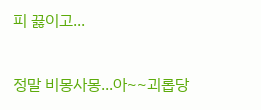피 끓이고...

정말 비몽사몽...아~~괴롭당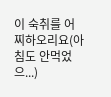이 숙취를 어찌하오리요(아침도 안먹었으...)